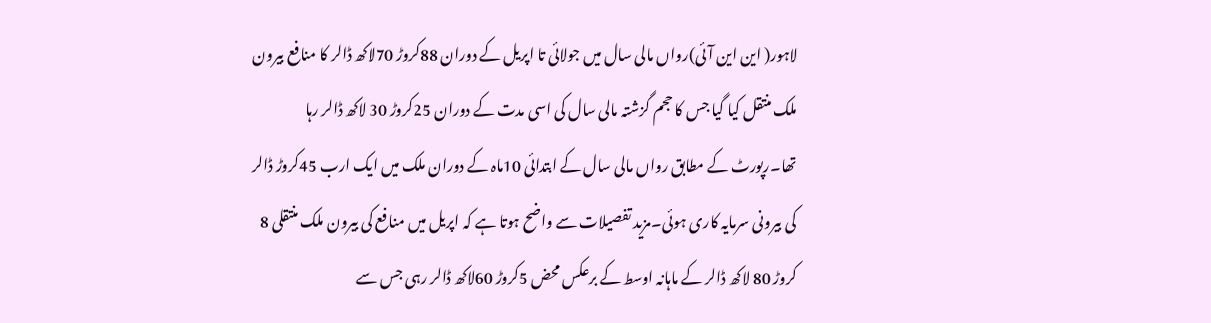لاہور( این این آئی)رواں مالی سال میں جولائی تا اپریل کے دوران 88کروڑ 70لاکھ ڈالر کا منافع بیرون ملک منتقل کیا گیا جس کا حجم گزشتہ مالی سال کی اسی مدت کے دوران 25کروڑ 30 لاکھ ڈالر رہا تھا۔رپورٹ کے مطابق رواں مالی سال کے ابتدائی 10ماہ کے دوران ملک میں ایک ارب 45کروڑ ڈالر کی بیرونی سرمایہ کاری ہوئی۔مزید تفصیلات سے واضح ہوتا ہے کہ اپریل میں منافع کی بیرون ملک منتقلی 8 کروڑ 80 لاکھ ڈالر کے ماہانہ اوسط کے برعکس محض 5کروڑ 60لاکھ ڈالر رہی جس سے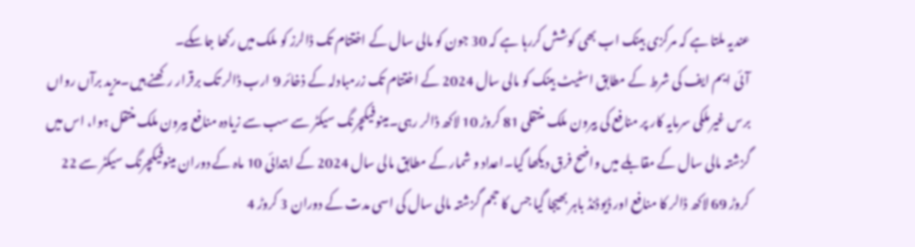عندیہ ملتا ہے کہ مرکزی بینک اب بھی کوشش کررہا ہے کہ 30 جون کو مالی سال کے اختتام تک ڈالرز کو ملک میں رکھا جاسکے۔
آئی ایم ایف کی شرط کے مطابق اسٹیٹ بینک کو مالی سال 2024 کے اختتام تک زرمبادلہ کے ذخائر 9 ارب ڈالر تک برقرار رکھنے ہیں۔مزید برآں رواں برس غیرملکی سرمایہ کار پر منافع کی بیرون ملک منتقلی 81 کروڑ 10 لاکھ ڈالر رہی۔مینوفیکچرنگ سیکٹر سے سب سے زیادہ منافع بیرون ملک منتقل ہوا، اس میں گزشتہ مالی سال کے مقابلے میں واضح فرق دیکھا گیا۔اعداد و شمار کے مطابق مالی سال 2024 کے ابتدائی 10 ماہ کے دوران مینوفیکچرنگ سیکٹر سے 22 کروڑ 69 لاکھ ڈالر کا منافع اور ڈیوڈنڈ باہر بھیجا گیا جس کا حجم گزشتہ مالی سال کی اسی مدت کے دوران 3 کروڑ 4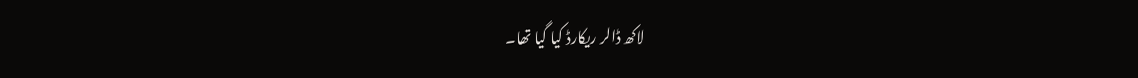لاکھ ڈالر ریکارڈ کیا گیا تھا۔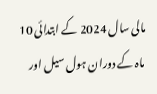مالی سال 2024 کے ابتدائی 10 ماہ کے دوران ہول سیل اور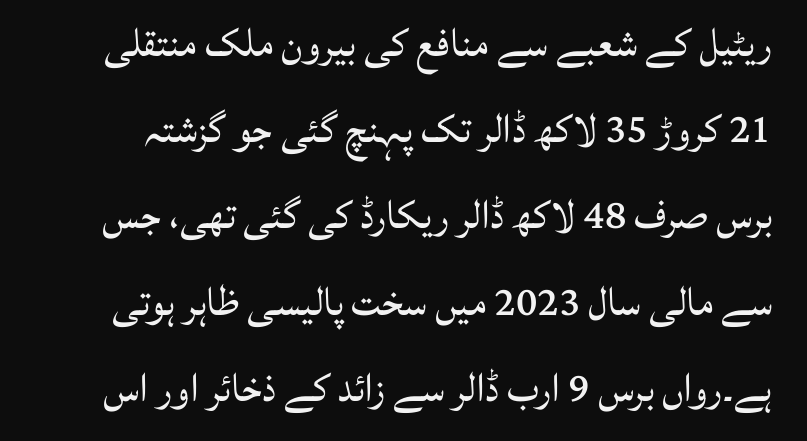ریٹیل کے شعبے سے منافع کی بیرون ملک منتقلی 21 کروڑ 35 لاکھ ڈالر تک پہنچ گئی جو گزشتہ برس صرف 48 لاکھ ڈالر ریکارڈ کی گئی تھی، جس سے مالی سال 2023 میں سخت پالیسی ظاہر ہوتی ہے۔رواں برس 9 ارب ڈالر سے زائد کے ذخائر اور اس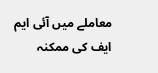معاملے میں آئی ایم ایف کی ممکنہ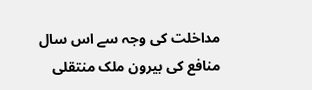مداخلت کی وجہ سے اس سال منافع کی بیرون ملک منتقلی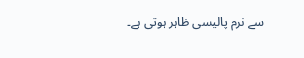سے نرم پالیسی ظاہر ہوتی ہے۔